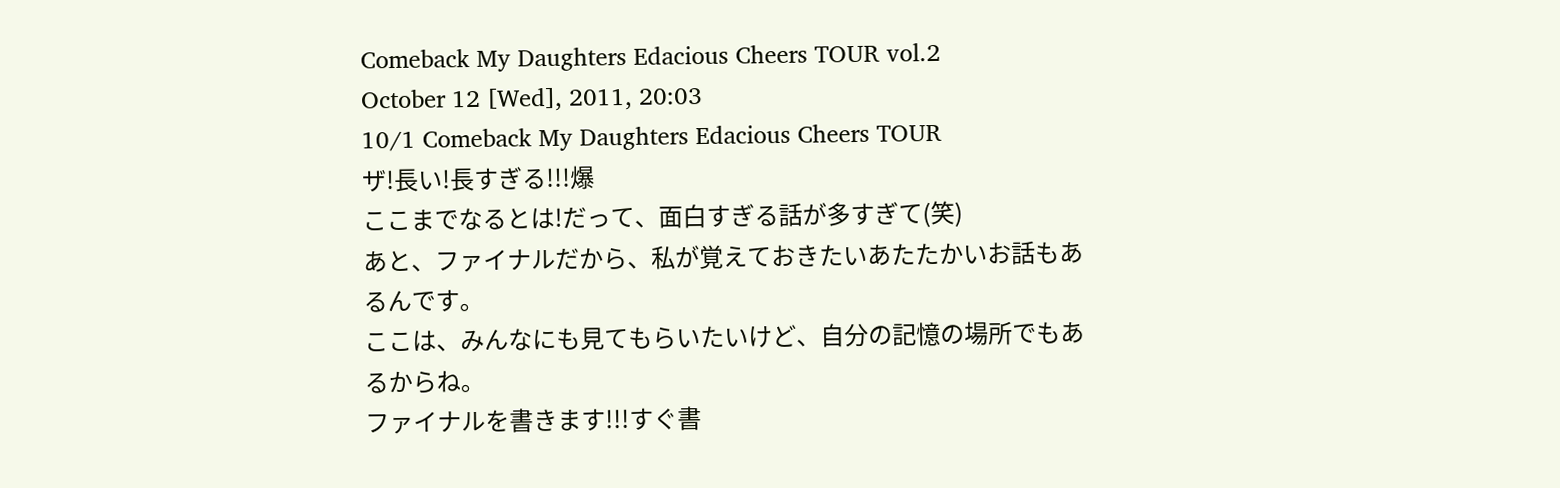Comeback My Daughters Edacious Cheers TOUR vol.2
October 12 [Wed], 2011, 20:03
10/1 Comeback My Daughters Edacious Cheers TOUR
ザ!長い!長すぎる!!!爆
ここまでなるとは!だって、面白すぎる話が多すぎて(笑)
あと、ファイナルだから、私が覚えておきたいあたたかいお話もあるんです。
ここは、みんなにも見てもらいたいけど、自分の記憶の場所でもあるからね。
ファイナルを書きます!!!すぐ書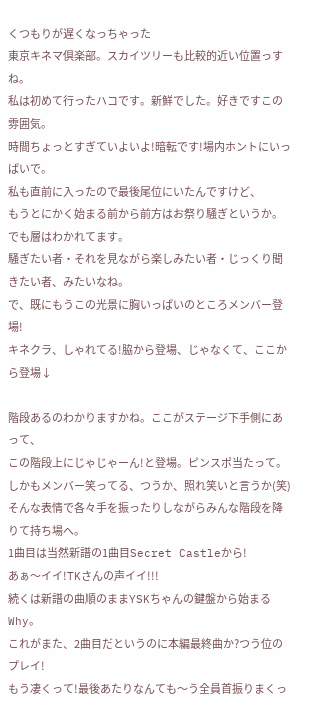くつもりが遅くなっちゃった
東京キネマ倶楽部。スカイツリーも比較的近い位置っすね。
私は初めて行ったハコです。新鮮でした。好きですこの雰囲気。
時間ちょっとすぎていよいよ!暗転です!場内ホントにいっぱいで。
私も直前に入ったので最後尾位にいたんですけど、
もうとにかく始まる前から前方はお祭り騒ぎというか。でも層はわかれてます。
騒ぎたい者・それを見ながら楽しみたい者・じっくり聞きたい者、みたいなね。
で、既にもうこの光景に胸いっぱいのところメンバー登場!
キネクラ、しゃれてる!脇から登場、じゃなくて、ここから登場↓

階段あるのわかりますかね。ここがステージ下手側にあって、
この階段上にじゃじゃーん!と登場。ピンスポ当たって。
しかもメンバー笑ってる、つうか、照れ笑いと言うか(笑)
そんな表情で各々手を振ったりしながらみんな階段を降りて持ち場へ。
1曲目は当然新譜の1曲目Secret Castleから!
あぁ〜イイ!TKさんの声イイ!!!
続くは新譜の曲順のままYSKちゃんの鍵盤から始まるWhy。
これがまた、2曲目だというのに本編最終曲か?つう位のプレイ!
もう凄くって!最後あたりなんても〜う全員首振りまくっ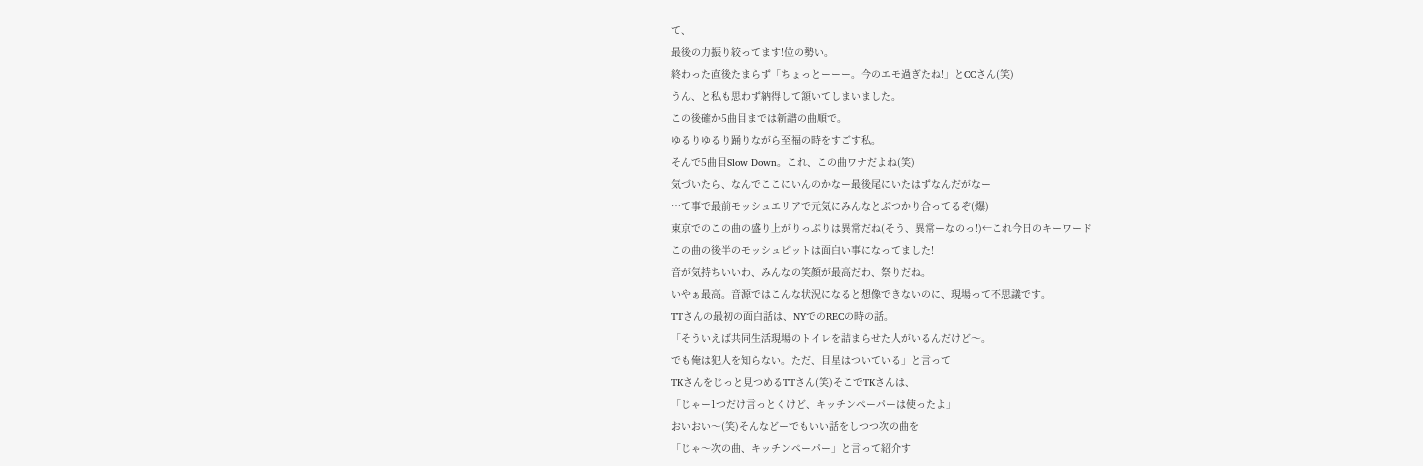て、
最後の力振り絞ってます!位の勢い。
終わった直後たまらず「ちょっとーーー。今のエモ過ぎたね!」とCCさん(笑)
うん、と私も思わず納得して頷いてしまいました。
この後確か5曲目までは新譜の曲順で。
ゆるりゆるり踊りながら至福の時をすごす私。
そんで5曲目Slow Down。これ、この曲ワナだよね(笑)
気づいたら、なんでここにいんのかなー最後尾にいたはずなんだがなー
…て事で最前モッシュエリアで元気にみんなとぶつかり合ってるぞ(爆)
東京でのこの曲の盛り上がりっぷりは異常だね(そう、異常ーなのっ!)←これ今日のキーワード
この曲の後半のモッシュピットは面白い事になってました!
音が気持ちいいわ、みんなの笑顔が最高だわ、祭りだね。
いやぁ最高。音源ではこんな状況になると想像できないのに、現場って不思議です。
TTさんの最初の面白話は、NYでのRECの時の話。
「そういえば共同生活現場のトイレを詰まらせた人がいるんだけど〜。
でも俺は犯人を知らない。ただ、目星はついている」と言って
TKさんをじっと見つめるTTさん(笑)そこでTKさんは、
「じゃー1つだけ言っとくけど、キッチンペーパーは使ったよ」
おいおい〜(笑)そんなどーでもいい話をしつつ次の曲を
「じゃ〜次の曲、キッチンペーパー」と言って紹介す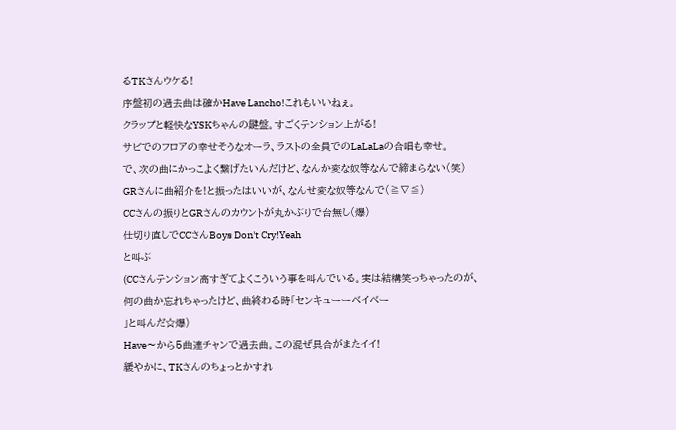るTKさんウケる!
序盤初の過去曲は確かHave Lancho!これもいいねぇ。
クラップと軽快なYSKちゃんの鍵盤。すごくテンション上がる!
サビでのフロアの幸せそうなオーラ、ラストの全員でのLaLaLaの合唱も幸せ。
で、次の曲にかっこよく繋げたいんだけど、なんか変な奴等なんで締まらない(笑)
GRさんに曲紹介を!と振ったはいいが、なんせ変な奴等なんで(≧∇≦)
CCさんの振りとGRさんのカウントが丸かぶりで台無し(爆)
仕切り直しでCCさんBoys Don't Cry!Yeah
と叫ぶ
(CCさんテンション高すぎてよくこういう事を叫んでいる。実は結構笑っちゃったのが、
何の曲か忘れちゃったけど、曲終わる時「センキューーベイベー
」と叫んだ☆爆)
Have〜から5曲連チャンで過去曲。この混ぜ具合がまたイイ!
緩やかに、TKさんのちょっとかすれ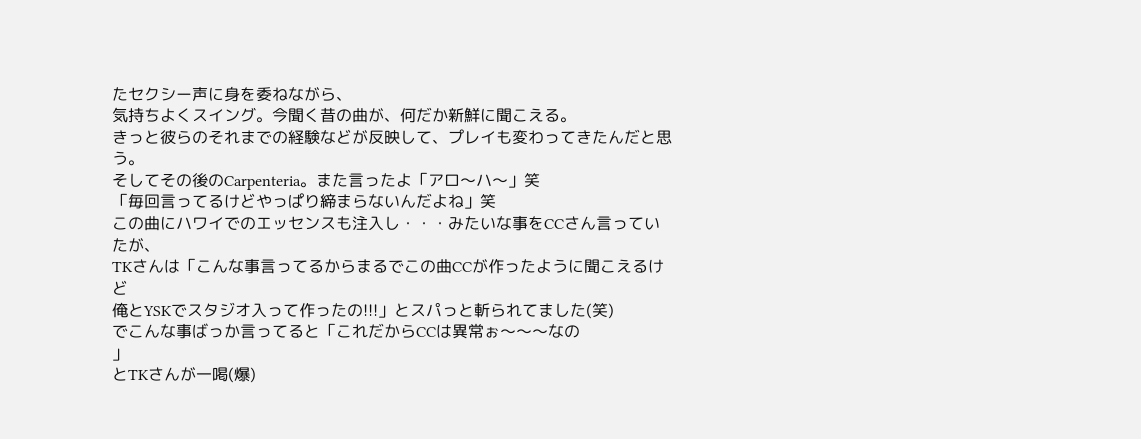たセクシー声に身を委ねながら、
気持ちよくスイング。今聞く昔の曲が、何だか新鮮に聞こえる。
きっと彼らのそれまでの経験などが反映して、プレイも変わってきたんだと思う。
そしてその後のCarpenteria。また言ったよ「アロ〜ハ〜」笑
「毎回言ってるけどやっぱり締まらないんだよね」笑
この曲にハワイでのエッセンスも注入し・・・みたいな事をCCさん言っていたが、
TKさんは「こんな事言ってるからまるでこの曲CCが作ったように聞こえるけど
俺とYSKでスタジオ入って作ったの!!!」とスパっと斬られてました(笑)
でこんな事ばっか言ってると「これだからCCは異常ぉ〜〜〜なの
」
とTKさんが一喝(爆)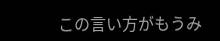この言い方がもうみ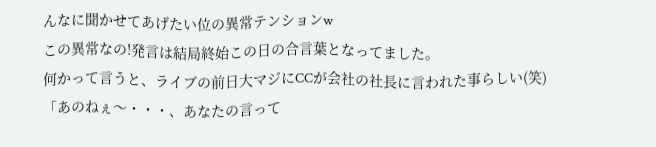んなに聞かせてあげたい位の異常テンションw
この異常なの!発言は結局終始この日の合言葉となってました。
何かって言うと、ライブの前日大マジにCCが会社の社長に言われた事らしい(笑)
「あのねぇ〜・・・、あなたの言って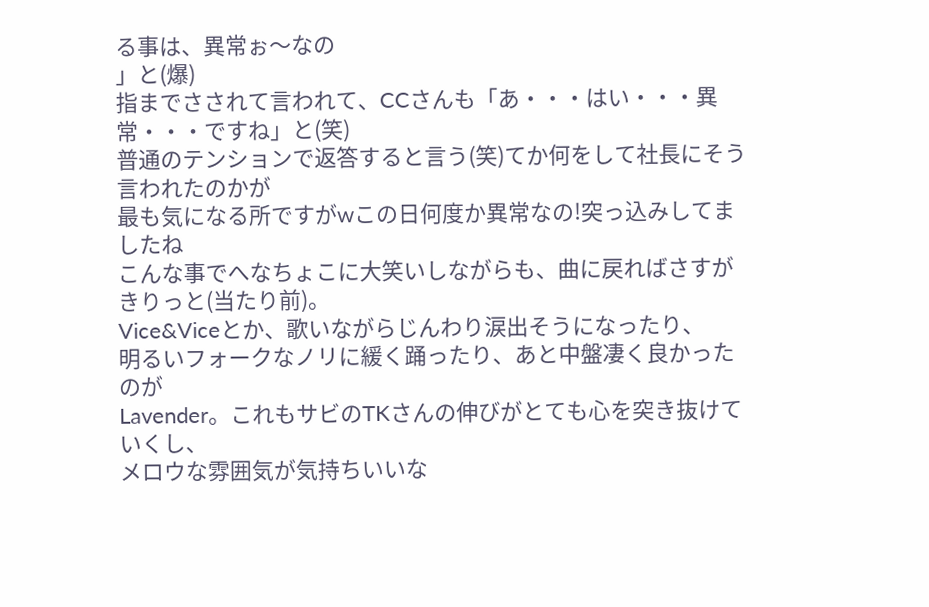る事は、異常ぉ〜なの
」と(爆)
指までさされて言われて、CCさんも「あ・・・はい・・・異常・・・ですね」と(笑)
普通のテンションで返答すると言う(笑)てか何をして社長にそう言われたのかが
最も気になる所ですがwこの日何度か異常なの!突っ込みしてましたね
こんな事でへなちょこに大笑いしながらも、曲に戻ればさすがきりっと(当たり前)。
Vice&Viceとか、歌いながらじんわり涙出そうになったり、
明るいフォークなノリに緩く踊ったり、あと中盤凄く良かったのが
Lavender。これもサビのTKさんの伸びがとても心を突き抜けていくし、
メロウな雰囲気が気持ちいいな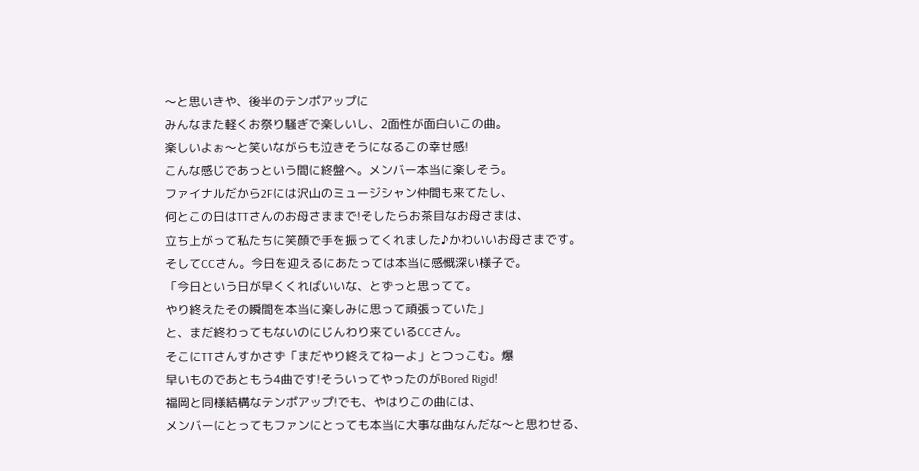〜と思いきや、後半のテンポアップに
みんなまた軽くお祭り騒ぎで楽しいし、2面性が面白いこの曲。
楽しいよぉ〜と笑いながらも泣きそうになるこの幸せ感!
こんな感じであっという間に終盤へ。メンバー本当に楽しそう。
ファイナルだから2Fには沢山のミュージシャン仲間も来てたし、
何とこの日はTTさんのお母さままで!そしたらお茶目なお母さまは、
立ち上がって私たちに笑顔で手を振ってくれました♪かわいいお母さまです。
そしてCCさん。今日を迎えるにあたっては本当に感慨深い様子で。
「今日という日が早くくればいいな、とずっと思ってて。
やり終えたその瞬間を本当に楽しみに思って頑張っていた」
と、まだ終わってもないのにじんわり来ているCCさん。
そこにTTさんすかさず「まだやり終えてねーよ」とつっこむ。爆
早いものであともう4曲です!そういってやったのがBored Rigid!
福岡と同様結構なテンポアップ!でも、やはりこの曲には、
メンバーにとってもファンにとっても本当に大事な曲なんだな〜と思わせる、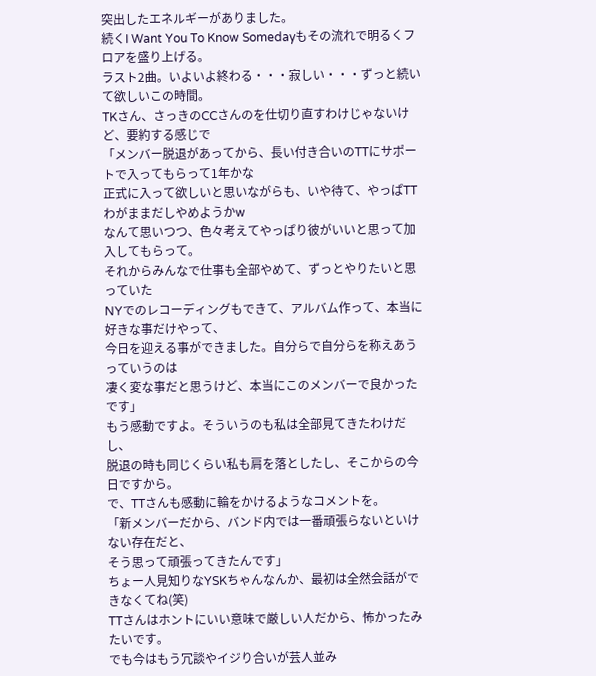突出したエネルギーがありました。
続くI Want You To Know Somedayもその流れで明るくフロアを盛り上げる。
ラスト2曲。いよいよ終わる・・・寂しい・・・ずっと続いて欲しいこの時間。
TKさん、さっきのCCさんのを仕切り直すわけじゃないけど、要約する感じで
「メンバー脱退があってから、長い付き合いのTTにサポートで入ってもらって1年かな
正式に入って欲しいと思いながらも、いや待て、やっぱTTわがままだしやめようかw
なんて思いつつ、色々考えてやっぱり彼がいいと思って加入してもらって。
それからみんなで仕事も全部やめて、ずっとやりたいと思っていた
NYでのレコーディングもできて、アルバム作って、本当に好きな事だけやって、
今日を迎える事ができました。自分らで自分らを称えあうっていうのは
凄く変な事だと思うけど、本当にこのメンバーで良かったです」
もう感動ですよ。そういうのも私は全部見てきたわけだし、
脱退の時も同じくらい私も肩を落としたし、そこからの今日ですから。
で、TTさんも感動に輪をかけるようなコメントを。
「新メンバーだから、バンド内では一番頑張らないといけない存在だと、
そう思って頑張ってきたんです」
ちょー人見知りなYSKちゃんなんか、最初は全然会話ができなくてね(笑)
TTさんはホントにいい意味で厳しい人だから、怖かったみたいです。
でも今はもう冗談やイジり合いが芸人並み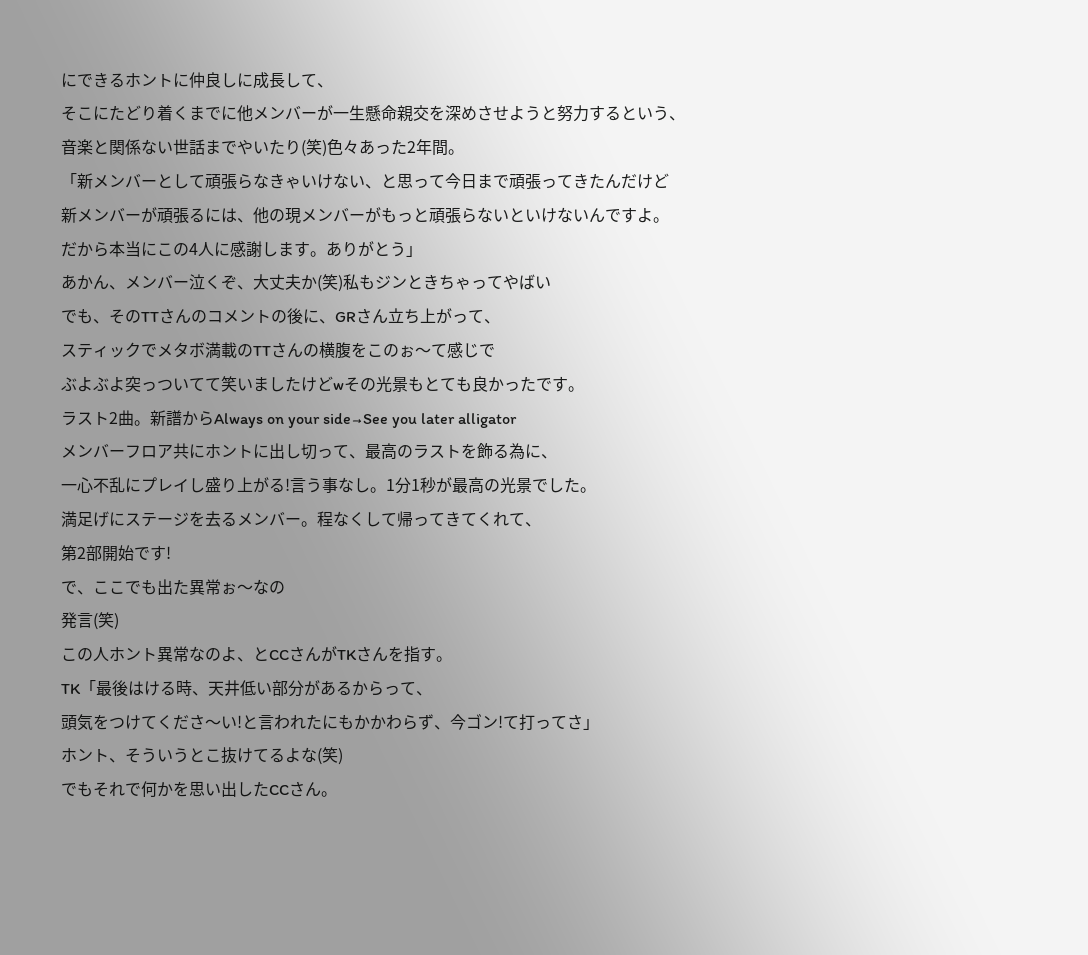にできるホントに仲良しに成長して、
そこにたどり着くまでに他メンバーが一生懸命親交を深めさせようと努力するという、
音楽と関係ない世話までやいたり(笑)色々あった2年間。
「新メンバーとして頑張らなきゃいけない、と思って今日まで頑張ってきたんだけど
新メンバーが頑張るには、他の現メンバーがもっと頑張らないといけないんですよ。
だから本当にこの4人に感謝します。ありがとう」
あかん、メンバー泣くぞ、大丈夫か(笑)私もジンときちゃってやばい
でも、そのTTさんのコメントの後に、GRさん立ち上がって、
スティックでメタボ満載のTTさんの横腹をこのぉ〜て感じで
ぶよぶよ突っついてて笑いましたけどwその光景もとても良かったです。
ラスト2曲。新譜からAlways on your side→See you later alligator
メンバーフロア共にホントに出し切って、最高のラストを飾る為に、
一心不乱にプレイし盛り上がる!言う事なし。1分1秒が最高の光景でした。
満足げにステージを去るメンバー。程なくして帰ってきてくれて、
第2部開始です!
で、ここでも出た異常ぉ〜なの
発言(笑)
この人ホント異常なのよ、とCCさんがTKさんを指す。
TK「最後はける時、天井低い部分があるからって、
頭気をつけてくださ〜い!と言われたにもかかわらず、今ゴン!て打ってさ」
ホント、そういうとこ抜けてるよな(笑)
でもそれで何かを思い出したCCさん。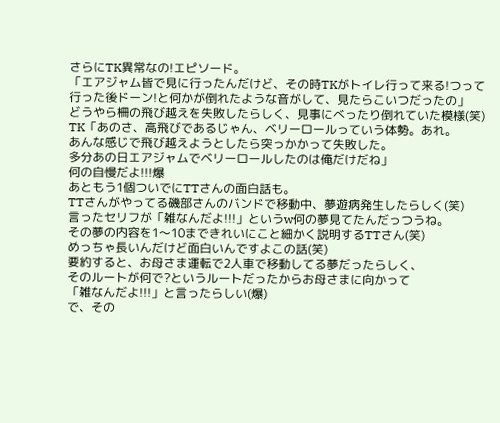さらにTK異常なの!エピソード。
「エアジャム皆で見に行ったんだけど、その時TKがトイレ行って来る!つって
行った後ドーン!と何かが倒れたような音がして、見たらこいつだったの」
どうやら柵の飛び越えを失敗したらしく、見事にべったり倒れていた模様(笑)
TK「あのさ、高飛びであるじゃん、ベリーロールっていう体勢。あれ。
あんな感じで飛び越えようとしたら突っかかって失敗した。
多分あの日エアジャムでベリーロールしたのは俺だけだね」
何の自慢だよ!!!爆
あともう1個ついでにTTさんの面白話も。
TTさんがやってる磯部さんのバンドで移動中、夢遊病発生したらしく(笑)
言ったセリフが「雑なんだよ!!!」というw何の夢見てたんだっつうね。
その夢の内容を1〜10まできれいにこと細かく説明するTTさん(笑)
めっちゃ長いんだけど面白いんですよこの話(笑)
要約すると、お母さま運転で2人車で移動してる夢だったらしく、
そのルートが何で?というルートだったからお母さまに向かって
「雑なんだよ!!!」と言ったらしい(爆)
で、その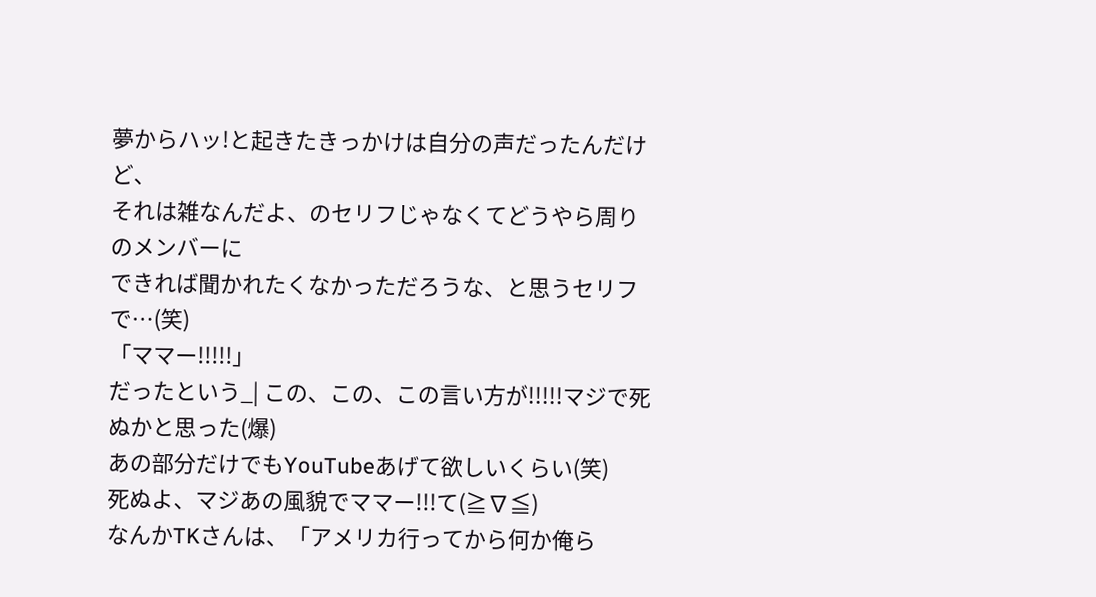夢からハッ!と起きたきっかけは自分の声だったんだけど、
それは雑なんだよ、のセリフじゃなくてどうやら周りのメンバーに
できれば聞かれたくなかっただろうな、と思うセリフで…(笑)
「ママー!!!!!」
だったという_| この、この、この言い方が!!!!!マジで死ぬかと思った(爆)
あの部分だけでもYouTubeあげて欲しいくらい(笑)
死ぬよ、マジあの風貌でママー!!!て(≧∇≦)
なんかTKさんは、「アメリカ行ってから何か俺ら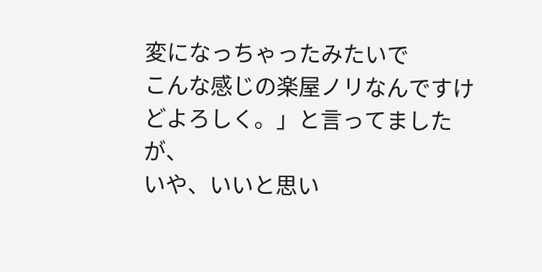変になっちゃったみたいで
こんな感じの楽屋ノリなんですけどよろしく。」と言ってましたが、
いや、いいと思い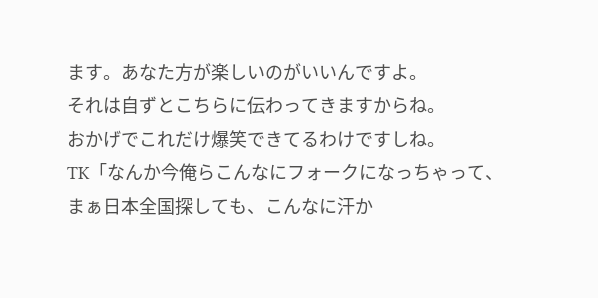ます。あなた方が楽しいのがいいんですよ。
それは自ずとこちらに伝わってきますからね。
おかげでこれだけ爆笑できてるわけですしね。
TK「なんか今俺らこんなにフォークになっちゃって、
まぁ日本全国探しても、こんなに汗か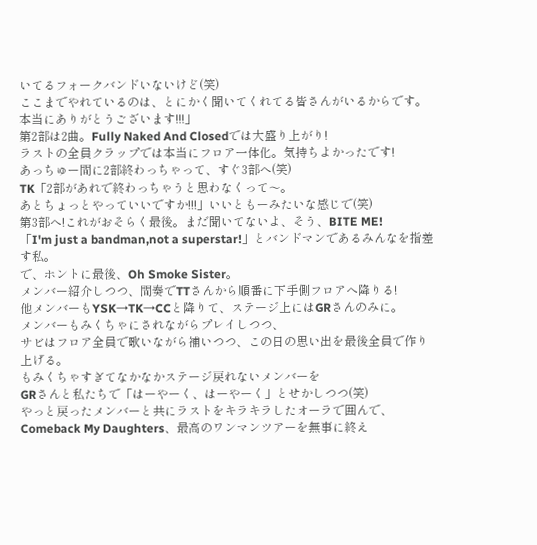いてるフォークバンドいないけど(笑)
ここまでやれているのは、とにかく聞いてくれてる皆さんがいるからです。
本当にありがとうございます!!!」
第2部は2曲。Fully Naked And Closedでは大盛り上がり!
ラストの全員クラップでは本当にフロア一体化。気持ちよかったです!
あっちゅー間に2部終わっちゃって、すぐ3部へ(笑)
TK「2部があれで終わっちゃうと思わなくって〜。
あとちょっとやっていいですか!!!」いいともーみたいな感じで(笑)
第3部へ!これがおそらく最後。まだ聞いてないよ、そう、BITE ME!
「I'm just a bandman,not a superstar!」とバンドマンであるみんなを指差す私。
で、ホントに最後、Oh Smoke Sister。
メンバー紹介しつつ、間奏でTTさんから順番に下手側フロアへ降りる!
他メンバーもYSK→TK→CCと降りて、ステージ上にはGRさんのみに。
メンバーもみくちゃにされながらプレイしつつ、
サビはフロア全員で歌いながら補いつつ、この日の思い出を最後全員で作り上げる。
もみくちゃすぎてなかなかステージ戻れないメンバーを
GRさんと私たちで「はーやーく、はーやーく」とせかしつつ(笑)
やっと戻ったメンバーと共にラストをキラキラしたオーラで囲んで、
Comeback My Daughters、最高のワンマンツアーを無事に終え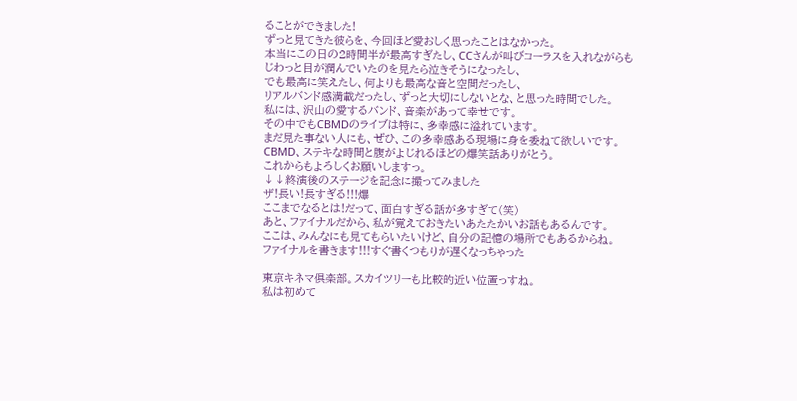ることができました!
ずっと見てきた彼らを、今回ほど愛おしく思ったことはなかった。
本当にこの日の2時間半が最高すぎたし、CCさんが叫びコーラスを入れながらも
じわっと目が潤んでいたのを見たら泣きそうになったし、
でも最高に笑えたし、何よりも最高な音と空間だったし、
リアルバンド感満載だったし、ずっと大切にしないとな、と思った時間でした。
私には、沢山の愛するバンド、音楽があって幸せです。
その中でもCBMDのライブは特に、多幸感に溢れています。
まだ見た事ない人にも、ぜひ、この多幸感ある現場に身を委ねて欲しいです。
CBMD、ステキな時間と腹がよじれるほどの爆笑話ありがとう。
これからもよろしくお願いしますっ。
↓↓終演後のステージを記念に撮ってみました
ザ!長い!長すぎる!!!爆
ここまでなるとは!だって、面白すぎる話が多すぎて(笑)
あと、ファイナルだから、私が覚えておきたいあたたかいお話もあるんです。
ここは、みんなにも見てもらいたいけど、自分の記憶の場所でもあるからね。
ファイナルを書きます!!!すぐ書くつもりが遅くなっちゃった

東京キネマ倶楽部。スカイツリーも比較的近い位置っすね。
私は初めて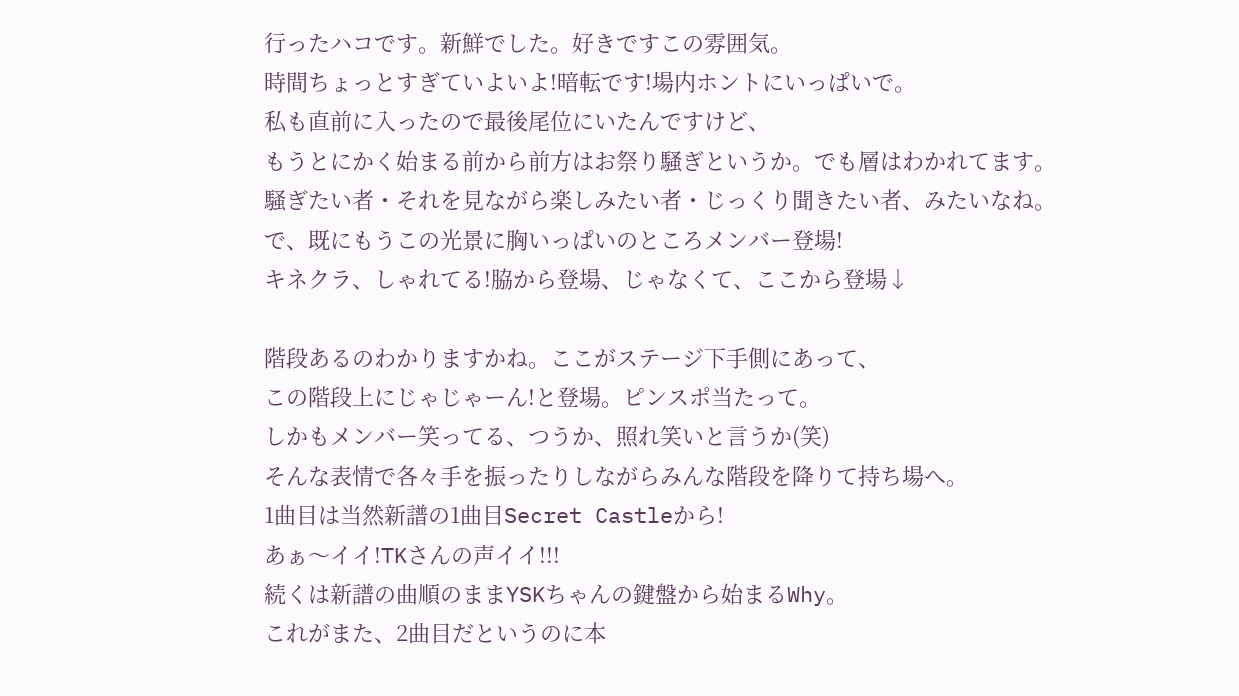行ったハコです。新鮮でした。好きですこの雰囲気。
時間ちょっとすぎていよいよ!暗転です!場内ホントにいっぱいで。
私も直前に入ったので最後尾位にいたんですけど、
もうとにかく始まる前から前方はお祭り騒ぎというか。でも層はわかれてます。
騒ぎたい者・それを見ながら楽しみたい者・じっくり聞きたい者、みたいなね。
で、既にもうこの光景に胸いっぱいのところメンバー登場!
キネクラ、しゃれてる!脇から登場、じゃなくて、ここから登場↓

階段あるのわかりますかね。ここがステージ下手側にあって、
この階段上にじゃじゃーん!と登場。ピンスポ当たって。
しかもメンバー笑ってる、つうか、照れ笑いと言うか(笑)
そんな表情で各々手を振ったりしながらみんな階段を降りて持ち場へ。
1曲目は当然新譜の1曲目Secret Castleから!
あぁ〜イイ!TKさんの声イイ!!!
続くは新譜の曲順のままYSKちゃんの鍵盤から始まるWhy。
これがまた、2曲目だというのに本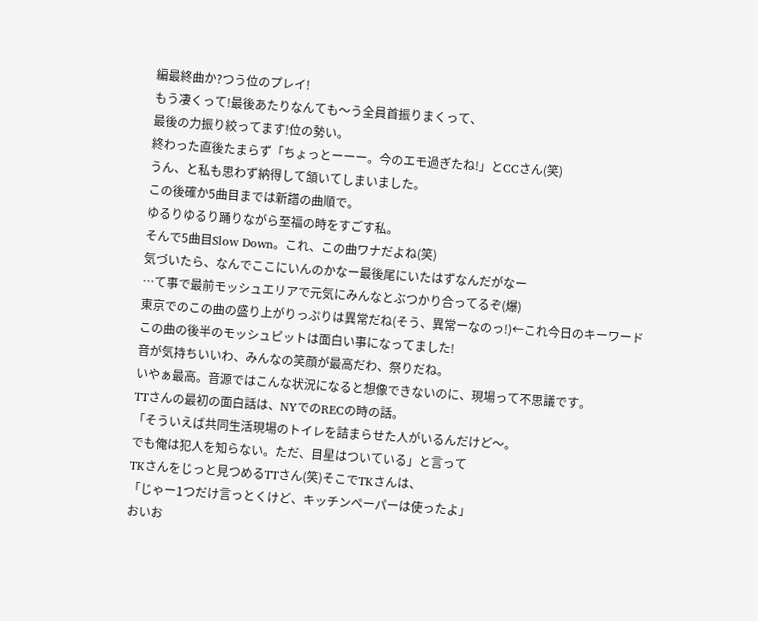編最終曲か?つう位のプレイ!
もう凄くって!最後あたりなんても〜う全員首振りまくって、
最後の力振り絞ってます!位の勢い。
終わった直後たまらず「ちょっとーーー。今のエモ過ぎたね!」とCCさん(笑)
うん、と私も思わず納得して頷いてしまいました。
この後確か5曲目までは新譜の曲順で。
ゆるりゆるり踊りながら至福の時をすごす私。
そんで5曲目Slow Down。これ、この曲ワナだよね(笑)
気づいたら、なんでここにいんのかなー最後尾にいたはずなんだがなー
…て事で最前モッシュエリアで元気にみんなとぶつかり合ってるぞ(爆)
東京でのこの曲の盛り上がりっぷりは異常だね(そう、異常ーなのっ!)←これ今日のキーワード
この曲の後半のモッシュピットは面白い事になってました!
音が気持ちいいわ、みんなの笑顔が最高だわ、祭りだね。
いやぁ最高。音源ではこんな状況になると想像できないのに、現場って不思議です。
TTさんの最初の面白話は、NYでのRECの時の話。
「そういえば共同生活現場のトイレを詰まらせた人がいるんだけど〜。
でも俺は犯人を知らない。ただ、目星はついている」と言って
TKさんをじっと見つめるTTさん(笑)そこでTKさんは、
「じゃー1つだけ言っとくけど、キッチンペーパーは使ったよ」
おいお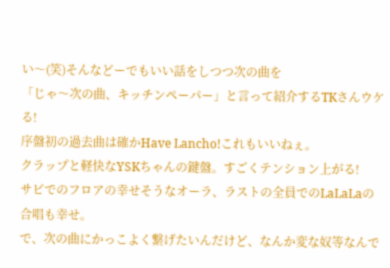い〜(笑)そんなどーでもいい話をしつつ次の曲を
「じゃ〜次の曲、キッチンペーパー」と言って紹介するTKさんウケる!
序盤初の過去曲は確かHave Lancho!これもいいねぇ。
クラップと軽快なYSKちゃんの鍵盤。すごくテンション上がる!
サビでのフロアの幸せそうなオーラ、ラストの全員でのLaLaLaの合唱も幸せ。
で、次の曲にかっこよく繋げたいんだけど、なんか変な奴等なんで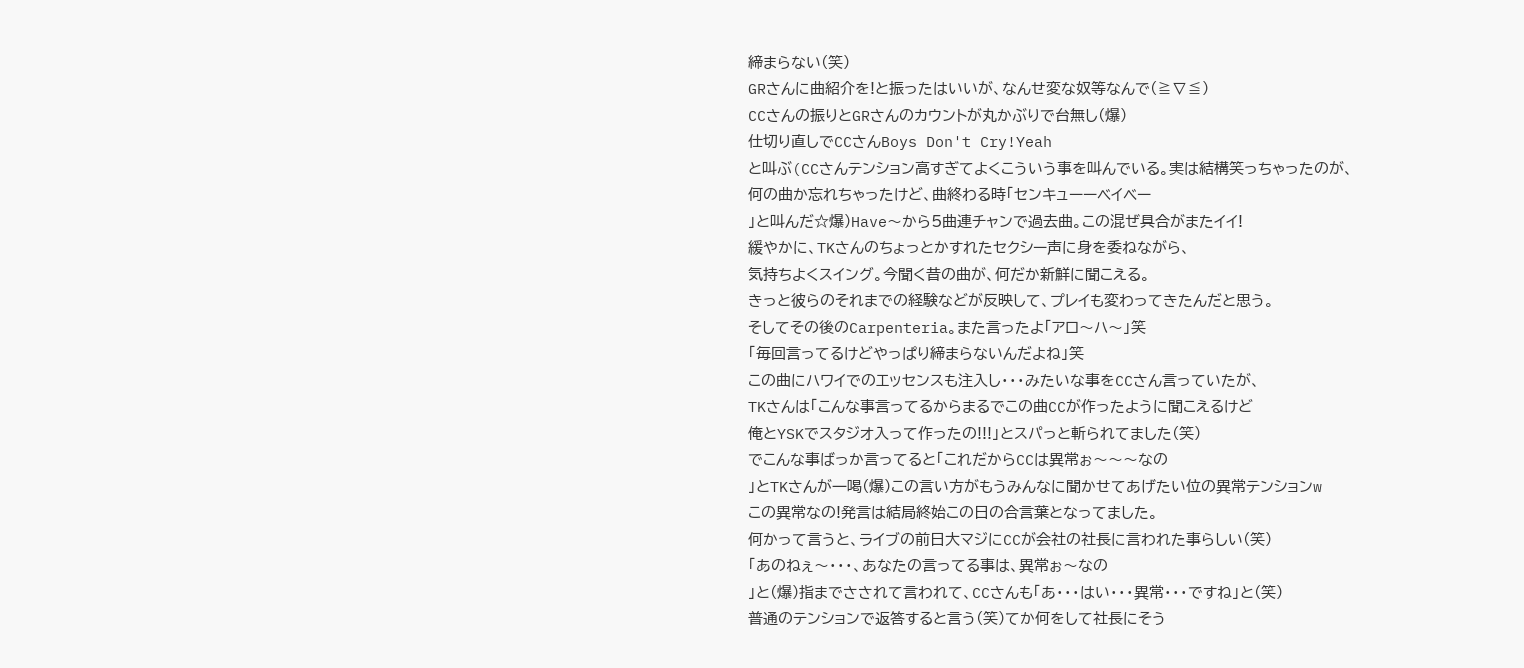締まらない(笑)
GRさんに曲紹介を!と振ったはいいが、なんせ変な奴等なんで(≧∇≦)
CCさんの振りとGRさんのカウントが丸かぶりで台無し(爆)
仕切り直しでCCさんBoys Don't Cry!Yeah
と叫ぶ(CCさんテンション高すぎてよくこういう事を叫んでいる。実は結構笑っちゃったのが、
何の曲か忘れちゃったけど、曲終わる時「センキューーベイベー
」と叫んだ☆爆)Have〜から5曲連チャンで過去曲。この混ぜ具合がまたイイ!
緩やかに、TKさんのちょっとかすれたセクシー声に身を委ねながら、
気持ちよくスイング。今聞く昔の曲が、何だか新鮮に聞こえる。
きっと彼らのそれまでの経験などが反映して、プレイも変わってきたんだと思う。
そしてその後のCarpenteria。また言ったよ「アロ〜ハ〜」笑
「毎回言ってるけどやっぱり締まらないんだよね」笑
この曲にハワイでのエッセンスも注入し・・・みたいな事をCCさん言っていたが、
TKさんは「こんな事言ってるからまるでこの曲CCが作ったように聞こえるけど
俺とYSKでスタジオ入って作ったの!!!」とスパっと斬られてました(笑)
でこんな事ばっか言ってると「これだからCCは異常ぉ〜〜〜なの
」とTKさんが一喝(爆)この言い方がもうみんなに聞かせてあげたい位の異常テンションw
この異常なの!発言は結局終始この日の合言葉となってました。
何かって言うと、ライブの前日大マジにCCが会社の社長に言われた事らしい(笑)
「あのねぇ〜・・・、あなたの言ってる事は、異常ぉ〜なの
」と(爆)指までさされて言われて、CCさんも「あ・・・はい・・・異常・・・ですね」と(笑)
普通のテンションで返答すると言う(笑)てか何をして社長にそう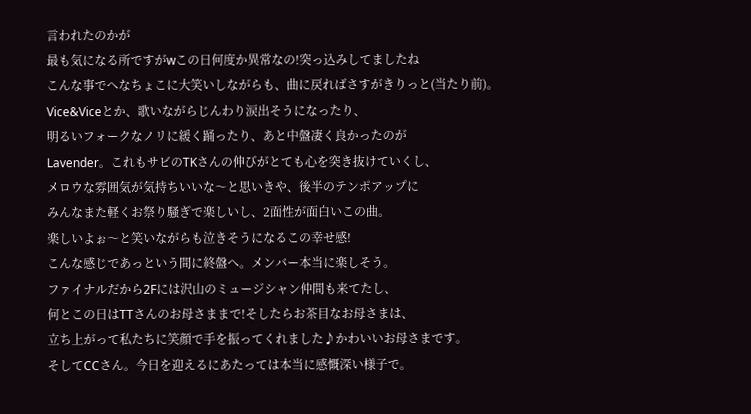言われたのかが
最も気になる所ですがwこの日何度か異常なの!突っ込みしてましたね
こんな事でへなちょこに大笑いしながらも、曲に戻ればさすがきりっと(当たり前)。
Vice&Viceとか、歌いながらじんわり涙出そうになったり、
明るいフォークなノリに緩く踊ったり、あと中盤凄く良かったのが
Lavender。これもサビのTKさんの伸びがとても心を突き抜けていくし、
メロウな雰囲気が気持ちいいな〜と思いきや、後半のテンポアップに
みんなまた軽くお祭り騒ぎで楽しいし、2面性が面白いこの曲。
楽しいよぉ〜と笑いながらも泣きそうになるこの幸せ感!
こんな感じであっという間に終盤へ。メンバー本当に楽しそう。
ファイナルだから2Fには沢山のミュージシャン仲間も来てたし、
何とこの日はTTさんのお母さままで!そしたらお茶目なお母さまは、
立ち上がって私たちに笑顔で手を振ってくれました♪かわいいお母さまです。
そしてCCさん。今日を迎えるにあたっては本当に感慨深い様子で。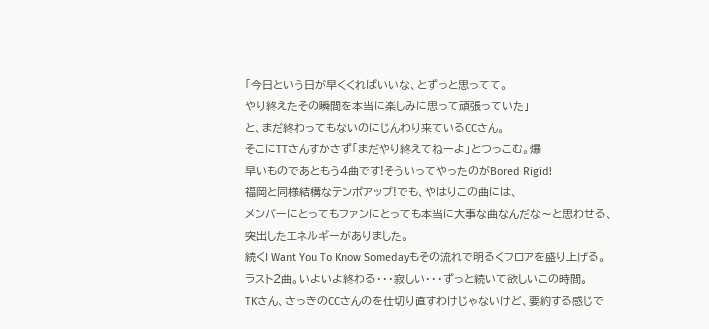「今日という日が早くくればいいな、とずっと思ってて。
やり終えたその瞬間を本当に楽しみに思って頑張っていた」
と、まだ終わってもないのにじんわり来ているCCさん。
そこにTTさんすかさず「まだやり終えてねーよ」とつっこむ。爆
早いものであともう4曲です!そういってやったのがBored Rigid!
福岡と同様結構なテンポアップ!でも、やはりこの曲には、
メンバーにとってもファンにとっても本当に大事な曲なんだな〜と思わせる、
突出したエネルギーがありました。
続くI Want You To Know Somedayもその流れで明るくフロアを盛り上げる。
ラスト2曲。いよいよ終わる・・・寂しい・・・ずっと続いて欲しいこの時間。
TKさん、さっきのCCさんのを仕切り直すわけじゃないけど、要約する感じで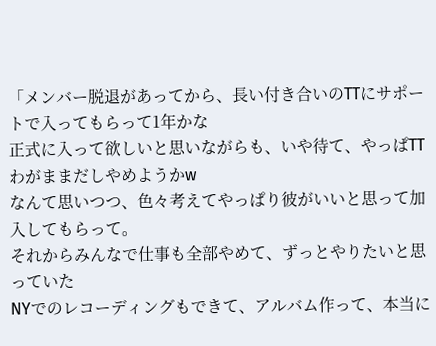「メンバー脱退があってから、長い付き合いのTTにサポートで入ってもらって1年かな
正式に入って欲しいと思いながらも、いや待て、やっぱTTわがままだしやめようかw
なんて思いつつ、色々考えてやっぱり彼がいいと思って加入してもらって。
それからみんなで仕事も全部やめて、ずっとやりたいと思っていた
NYでのレコーディングもできて、アルバム作って、本当に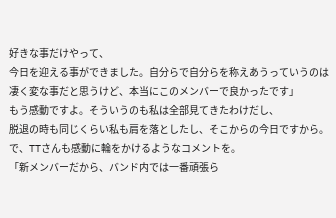好きな事だけやって、
今日を迎える事ができました。自分らで自分らを称えあうっていうのは
凄く変な事だと思うけど、本当にこのメンバーで良かったです」
もう感動ですよ。そういうのも私は全部見てきたわけだし、
脱退の時も同じくらい私も肩を落としたし、そこからの今日ですから。
で、TTさんも感動に輪をかけるようなコメントを。
「新メンバーだから、バンド内では一番頑張ら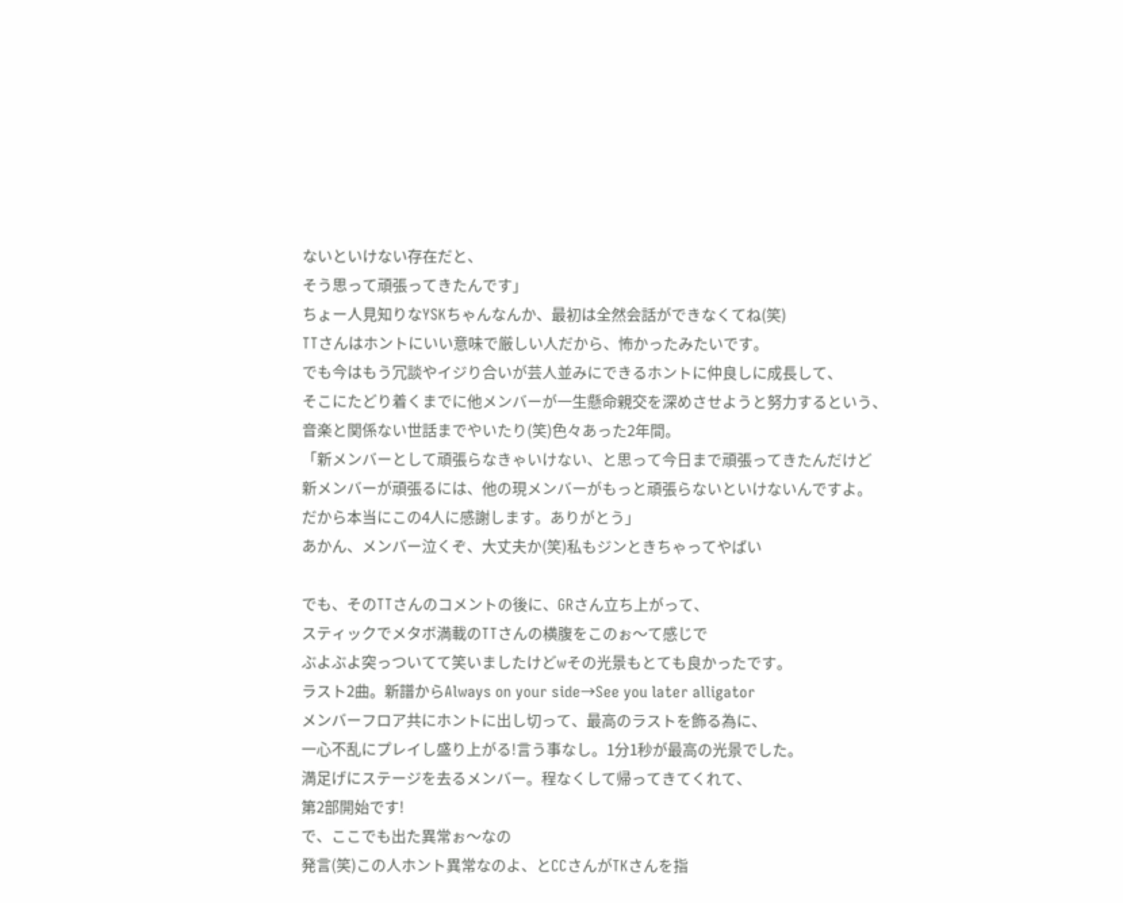ないといけない存在だと、
そう思って頑張ってきたんです」
ちょー人見知りなYSKちゃんなんか、最初は全然会話ができなくてね(笑)
TTさんはホントにいい意味で厳しい人だから、怖かったみたいです。
でも今はもう冗談やイジり合いが芸人並みにできるホントに仲良しに成長して、
そこにたどり着くまでに他メンバーが一生懸命親交を深めさせようと努力するという、
音楽と関係ない世話までやいたり(笑)色々あった2年間。
「新メンバーとして頑張らなきゃいけない、と思って今日まで頑張ってきたんだけど
新メンバーが頑張るには、他の現メンバーがもっと頑張らないといけないんですよ。
だから本当にこの4人に感謝します。ありがとう」
あかん、メンバー泣くぞ、大丈夫か(笑)私もジンときちゃってやばい

でも、そのTTさんのコメントの後に、GRさん立ち上がって、
スティックでメタボ満載のTTさんの横腹をこのぉ〜て感じで
ぶよぶよ突っついてて笑いましたけどwその光景もとても良かったです。
ラスト2曲。新譜からAlways on your side→See you later alligator
メンバーフロア共にホントに出し切って、最高のラストを飾る為に、
一心不乱にプレイし盛り上がる!言う事なし。1分1秒が最高の光景でした。
満足げにステージを去るメンバー。程なくして帰ってきてくれて、
第2部開始です!
で、ここでも出た異常ぉ〜なの
発言(笑)この人ホント異常なのよ、とCCさんがTKさんを指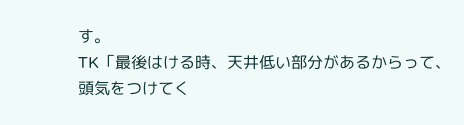す。
TK「最後はける時、天井低い部分があるからって、
頭気をつけてく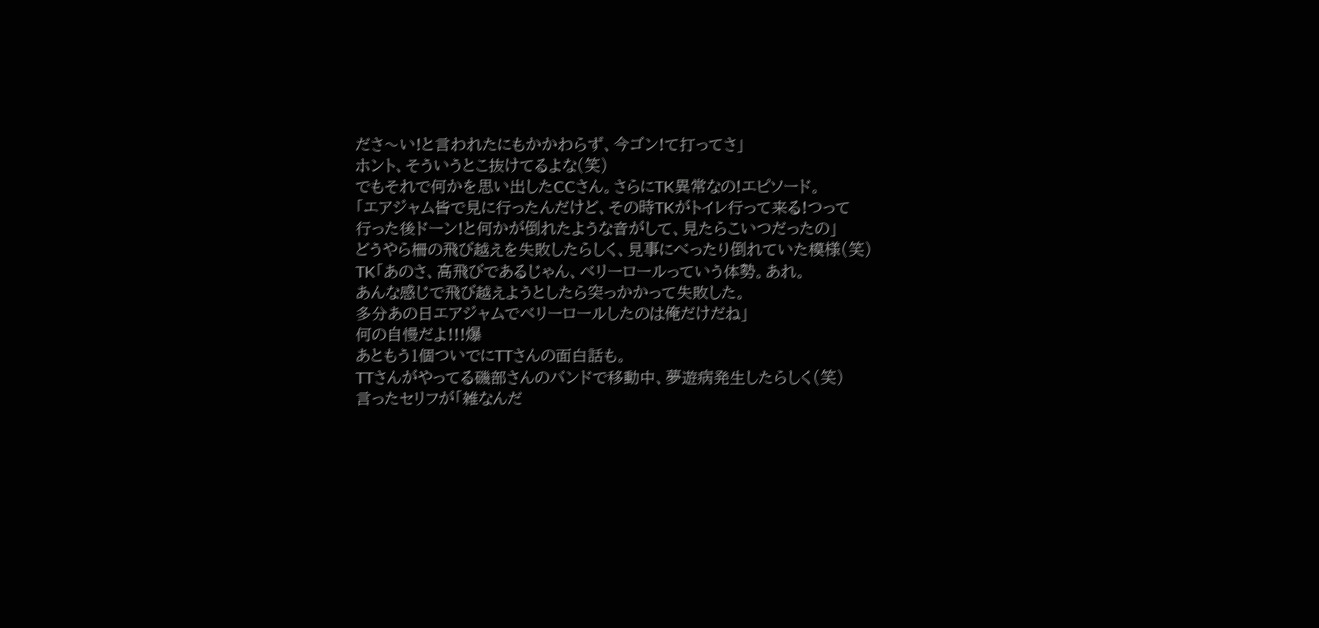ださ〜い!と言われたにもかかわらず、今ゴン!て打ってさ」
ホント、そういうとこ抜けてるよな(笑)
でもそれで何かを思い出したCCさん。さらにTK異常なの!エピソード。
「エアジャム皆で見に行ったんだけど、その時TKがトイレ行って来る!つって
行った後ドーン!と何かが倒れたような音がして、見たらこいつだったの」
どうやら柵の飛び越えを失敗したらしく、見事にべったり倒れていた模様(笑)
TK「あのさ、高飛びであるじゃん、ベリーロールっていう体勢。あれ。
あんな感じで飛び越えようとしたら突っかかって失敗した。
多分あの日エアジャムでベリーロールしたのは俺だけだね」
何の自慢だよ!!!爆
あともう1個ついでにTTさんの面白話も。
TTさんがやってる磯部さんのバンドで移動中、夢遊病発生したらしく(笑)
言ったセリフが「雑なんだ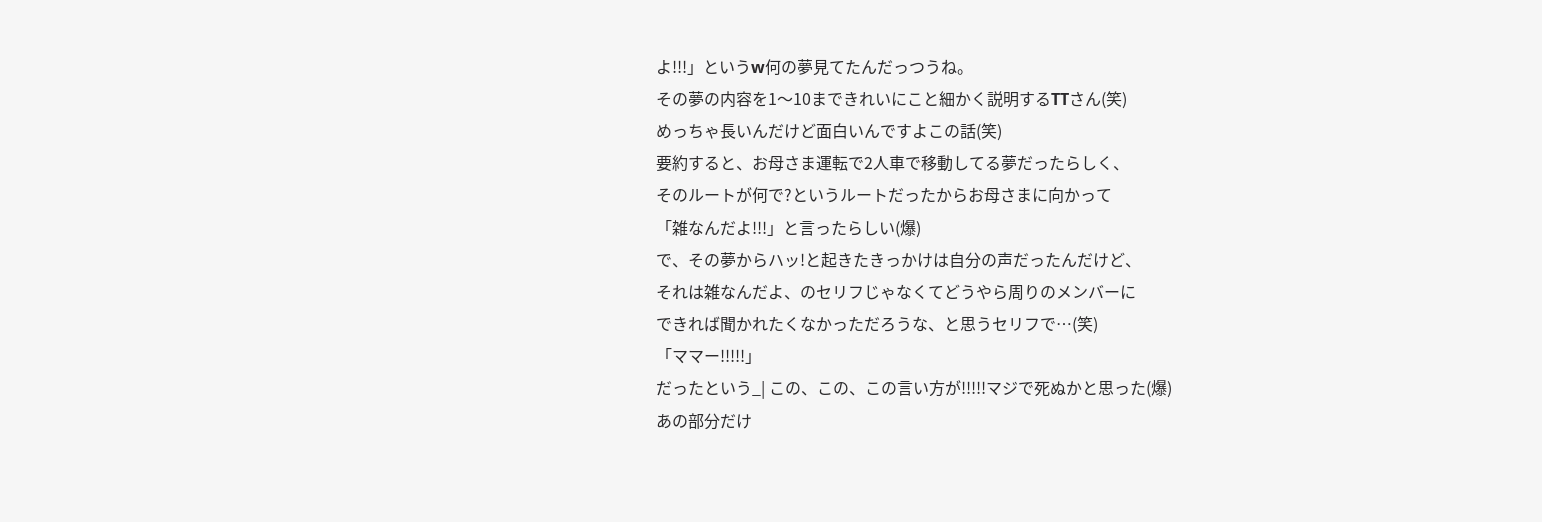よ!!!」というw何の夢見てたんだっつうね。
その夢の内容を1〜10まできれいにこと細かく説明するTTさん(笑)
めっちゃ長いんだけど面白いんですよこの話(笑)
要約すると、お母さま運転で2人車で移動してる夢だったらしく、
そのルートが何で?というルートだったからお母さまに向かって
「雑なんだよ!!!」と言ったらしい(爆)
で、その夢からハッ!と起きたきっかけは自分の声だったんだけど、
それは雑なんだよ、のセリフじゃなくてどうやら周りのメンバーに
できれば聞かれたくなかっただろうな、と思うセリフで…(笑)
「ママー!!!!!」
だったという_| この、この、この言い方が!!!!!マジで死ぬかと思った(爆)
あの部分だけ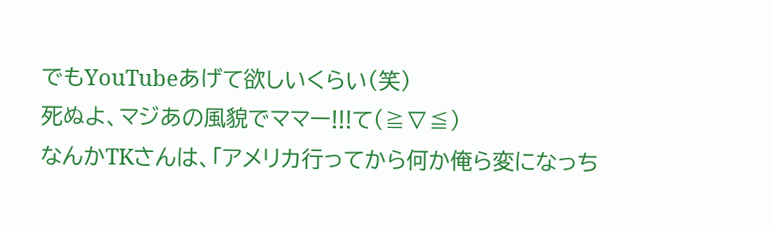でもYouTubeあげて欲しいくらい(笑)
死ぬよ、マジあの風貌でママー!!!て(≧∇≦)
なんかTKさんは、「アメリカ行ってから何か俺ら変になっち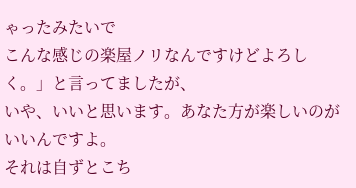ゃったみたいで
こんな感じの楽屋ノリなんですけどよろしく。」と言ってましたが、
いや、いいと思います。あなた方が楽しいのがいいんですよ。
それは自ずとこち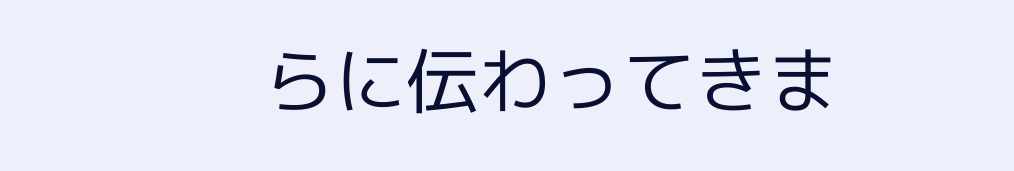らに伝わってきま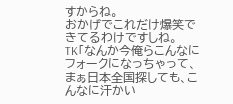すからね。
おかげでこれだけ爆笑できてるわけですしね。
TK「なんか今俺らこんなにフォークになっちゃって、
まぁ日本全国探しても、こんなに汗かい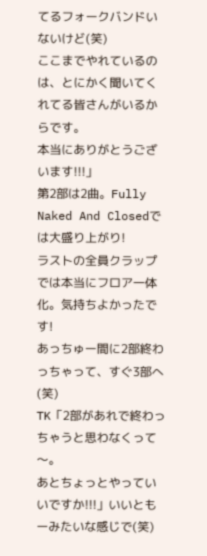てるフォークバンドいないけど(笑)
ここまでやれているのは、とにかく聞いてくれてる皆さんがいるからです。
本当にありがとうございます!!!」
第2部は2曲。Fully Naked And Closedでは大盛り上がり!
ラストの全員クラップでは本当にフロア一体化。気持ちよかったです!
あっちゅー間に2部終わっちゃって、すぐ3部へ(笑)
TK「2部があれで終わっちゃうと思わなくって〜。
あとちょっとやっていいですか!!!」いいともーみたいな感じで(笑)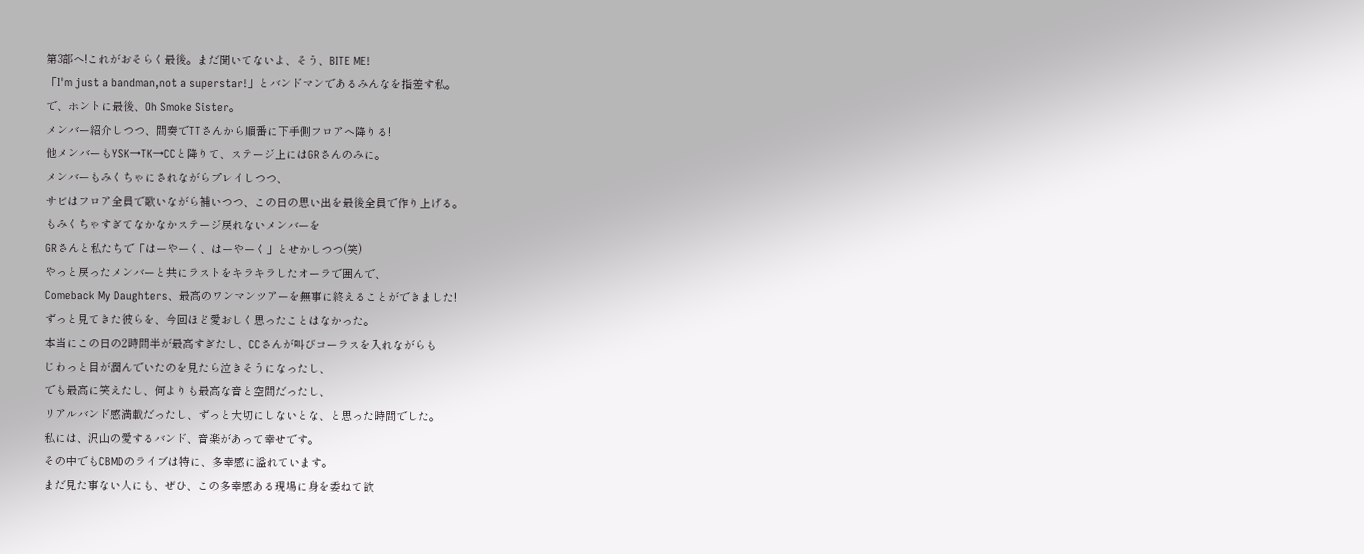第3部へ!これがおそらく最後。まだ聞いてないよ、そう、BITE ME!
「I'm just a bandman,not a superstar!」とバンドマンであるみんなを指差す私。
で、ホントに最後、Oh Smoke Sister。
メンバー紹介しつつ、間奏でTTさんから順番に下手側フロアへ降りる!
他メンバーもYSK→TK→CCと降りて、ステージ上にはGRさんのみに。
メンバーもみくちゃにされながらプレイしつつ、
サビはフロア全員で歌いながら補いつつ、この日の思い出を最後全員で作り上げる。
もみくちゃすぎてなかなかステージ戻れないメンバーを
GRさんと私たちで「はーやーく、はーやーく」とせかしつつ(笑)
やっと戻ったメンバーと共にラストをキラキラしたオーラで囲んで、
Comeback My Daughters、最高のワンマンツアーを無事に終えることができました!
ずっと見てきた彼らを、今回ほど愛おしく思ったことはなかった。
本当にこの日の2時間半が最高すぎたし、CCさんが叫びコーラスを入れながらも
じわっと目が潤んでいたのを見たら泣きそうになったし、
でも最高に笑えたし、何よりも最高な音と空間だったし、
リアルバンド感満載だったし、ずっと大切にしないとな、と思った時間でした。
私には、沢山の愛するバンド、音楽があって幸せです。
その中でもCBMDのライブは特に、多幸感に溢れています。
まだ見た事ない人にも、ぜひ、この多幸感ある現場に身を委ねて欲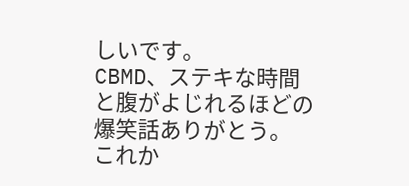しいです。
CBMD、ステキな時間と腹がよじれるほどの爆笑話ありがとう。
これか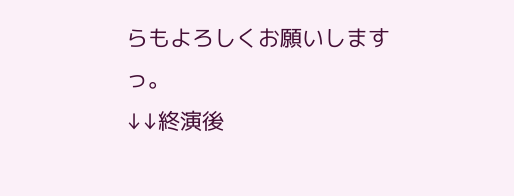らもよろしくお願いしますっ。
↓↓終演後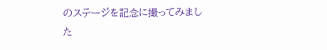のステージを記念に撮ってみました